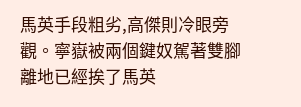馬英手段粗劣,高傑則冷眼旁觀。寧嶽被兩個鍵奴駕著雙腳離地已經挨了馬英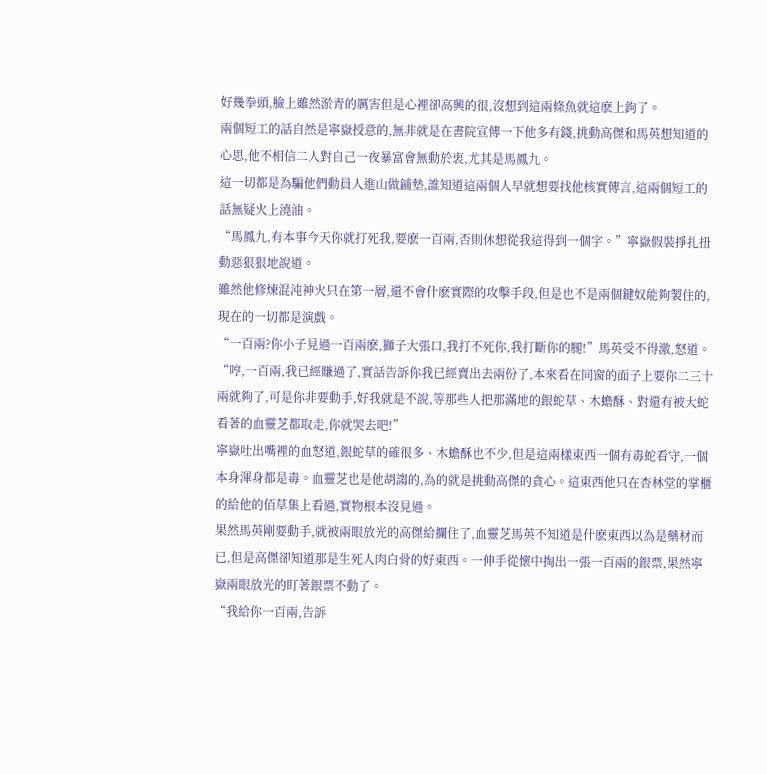好幾拳頭,臉上雖然淤青的厲害但是心裡卻高興的很,沒想到這兩條魚就這麽上鉤了。
兩個短工的話自然是寧嶽授意的,無非就是在書院宣傳一下他多有錢,挑動高傑和馬英想知道的心思,他不相信二人對自己一夜暴富會無動於衷,尤其是馬鳳九。
這一切都是為騙他們動員人進山做鋪墊,誰知道這兩個人早就想要找他核實傳言,這兩個短工的話無疑火上澆油。
“馬鳳九,有本事今天你就打死我,要麽一百兩,否則休想從我這得到一個字。”寧嶽假裝掙扎扭動惡狠狠地說道。
雖然他修煉混沌神火只在第一層,還不會什麽實際的攻擊手段,但是也不是兩個鍵奴能夠製住的,現在的一切都是演戲。
“一百兩?你小子見過一百兩麽,獅子大張口,我打不死你,我打斷你的腿!”馬英受不得激,怒道。
“哼,一百兩,我已經賺過了,實話告訴你我已經賣出去兩份了,本來看在同窗的面子上要你二三十兩就夠了,可是你非要動手,好我就是不說,等那些人把那滿地的銀蛇草、木蟾酥、對還有被大蛇看著的血靈芝都取走,你就哭去吧!”
寧嶽吐出嘴裡的血怒道,銀蛇草的確很多、木蟾酥也不少,但是這兩樣東西一個有毒蛇看守,一個本身渾身都是毒。血靈芝也是他胡謅的,為的就是挑動高傑的貪心。這東西他只在杏林堂的掌櫃的給他的佰草集上看過,實物根本沒見過。
果然馬英剛要動手,就被兩眼放光的高傑給攔住了,血靈芝馬英不知道是什麽東西以為是藥材而已,但是高傑卻知道那是生死人肉白骨的好東西。一伸手從懷中掏出一張一百兩的銀票,果然寧嶽兩眼放光的盯著銀票不動了。
“我給你一百兩,告訴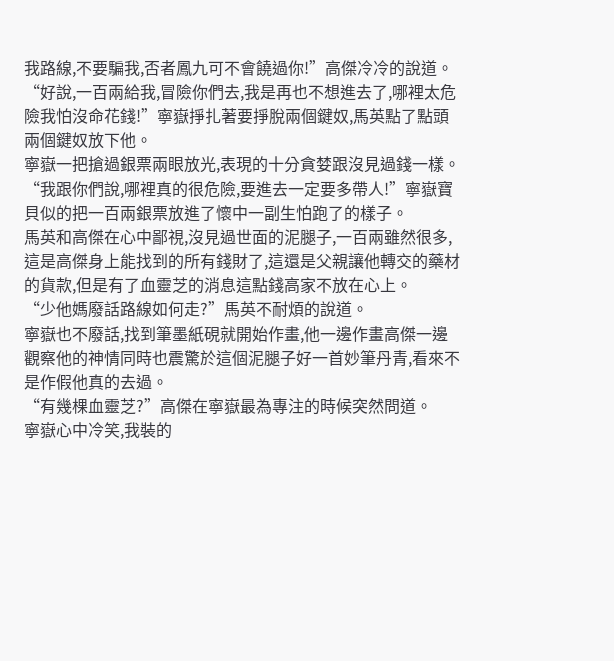我路線,不要騙我,否者鳳九可不會饒過你!”高傑冷冷的說道。
“好說,一百兩給我,冒險你們去,我是再也不想進去了,哪裡太危險我怕沒命花錢!”寧嶽掙扎著要掙脫兩個鍵奴,馬英點了點頭兩個鍵奴放下他。
寧嶽一把搶過銀票兩眼放光,表現的十分貪婪跟沒見過錢一樣。
“我跟你們說,哪裡真的很危險,要進去一定要多帶人!”寧嶽寶貝似的把一百兩銀票放進了懷中一副生怕跑了的樣子。
馬英和高傑在心中鄙視,沒見過世面的泥腿子,一百兩雖然很多,這是高傑身上能找到的所有錢財了,這還是父親讓他轉交的藥材的貨款,但是有了血靈芝的消息這點錢高家不放在心上。
“少他媽廢話路線如何走?”馬英不耐煩的說道。
寧嶽也不廢話,找到筆墨紙硯就開始作畫,他一邊作畫高傑一邊觀察他的神情同時也震驚於這個泥腿子好一首妙筆丹青,看來不是作假他真的去過。
“有幾棵血靈芝?”高傑在寧嶽最為專注的時候突然問道。
寧嶽心中冷笑,我裝的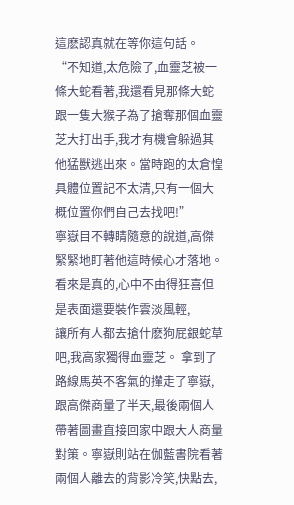這麽認真就在等你這句話。
“不知道,太危險了,血靈芝被一條大蛇看著,我還看見那條大蛇跟一隻大猴子為了搶奪那個血靈芝大打出手,我才有機會躲過其他猛獸逃出來。當時跑的太倉惶具體位置記不太清,只有一個大概位置你們自己去找吧!”
寧嶽目不轉睛隨意的說道,高傑緊緊地盯著他這時候心才落地。看來是真的,心中不由得狂喜但是表面還要裝作雲淡風輕,
讓所有人都去搶什麽狗屁銀蛇草吧,我高家獨得血靈芝。 拿到了路線馬英不客氣的攆走了寧嶽,跟高傑商量了半天,最後兩個人帶著圖畫直接回家中跟大人商量對策。寧嶽則站在伽藍書院看著兩個人離去的背影冷笑,快點去,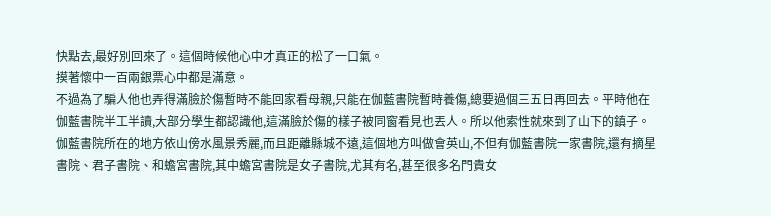快點去,最好別回來了。這個時候他心中才真正的松了一口氣。
摸著懷中一百兩銀票心中都是滿意。
不過為了騙人他也弄得滿臉於傷暫時不能回家看母親,只能在伽藍書院暫時養傷,總要過個三五日再回去。平時他在伽藍書院半工半讀,大部分學生都認識他,這滿臉於傷的樣子被同窗看見也丟人。所以他索性就來到了山下的鎮子。
伽藍書院所在的地方依山傍水風景秀麗,而且距離縣城不遠,這個地方叫做會英山,不但有伽藍書院一家書院,還有摘星書院、君子書院、和蟾宮書院,其中蟾宮書院是女子書院,尤其有名,甚至很多名門貴女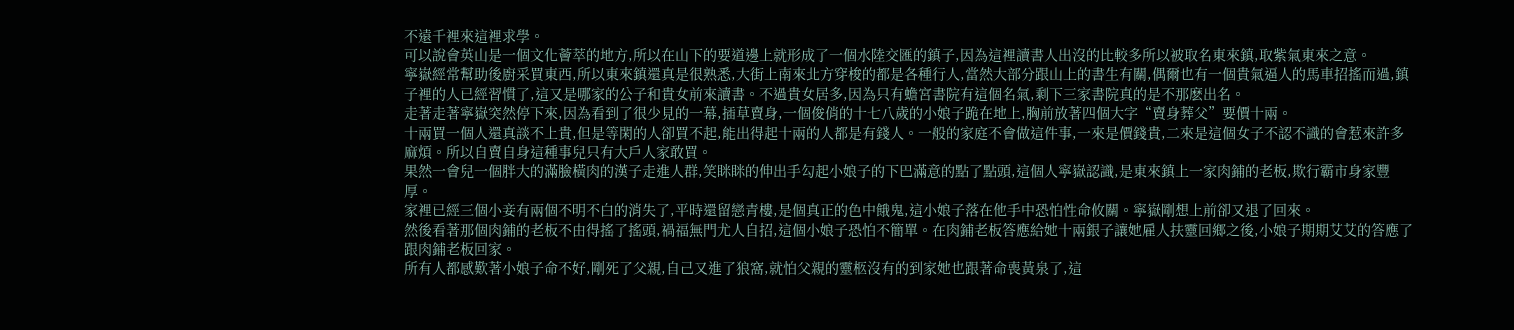不遠千裡來這裡求學。
可以說會英山是一個文化薈萃的地方,所以在山下的要道邊上就形成了一個水陸交匯的鎮子,因為這裡讀書人出沒的比較多所以被取名東來鎮,取紫氣東來之意。
寧嶽經常幫助後廚采買東西,所以東來鎮還真是很熟悉,大街上南來北方穿梭的都是各種行人,當然大部分跟山上的書生有關,偶爾也有一個貴氣逼人的馬車招搖而過,鎮子裡的人已經習慣了,這又是哪家的公子和貴女前來讀書。不過貴女居多,因為只有蟾宮書院有這個名氣,剩下三家書院真的是不那麽出名。
走著走著寧嶽突然停下來,因為看到了很少見的一幕,插草賣身,一個俊俏的十七八歲的小娘子跪在地上,胸前放著四個大字“賣身葬父”要價十兩。
十兩買一個人還真談不上貴,但是等閑的人卻買不起,能出得起十兩的人都是有錢人。一般的家庭不會做這件事,一來是價錢貴,二來是這個女子不認不識的會惹來許多麻煩。所以自賣自身這種事兒只有大戶人家敢買。
果然一會兒一個胖大的滿臉橫肉的漢子走進人群,笑眯眯的伸出手勾起小娘子的下巴滿意的點了點頭,這個人寧嶽認識,是東來鎮上一家肉鋪的老板,欺行霸市身家豐厚。
家裡已經三個小妾有兩個不明不白的消失了,平時還留戀青樓,是個真正的色中餓鬼,這小娘子落在他手中恐怕性命攸關。寧嶽剛想上前卻又退了回來。
然後看著那個肉鋪的老板不由得搖了搖頭,禍福無門尤人自招,這個小娘子恐怕不簡單。在肉鋪老板答應給她十兩銀子讓她雇人扶靈回鄉之後,小娘子期期艾艾的答應了跟肉鋪老板回家。
所有人都感歎著小娘子命不好,剛死了父親,自己又進了狼窩,就怕父親的靈柩沒有的到家她也跟著命喪黃泉了,這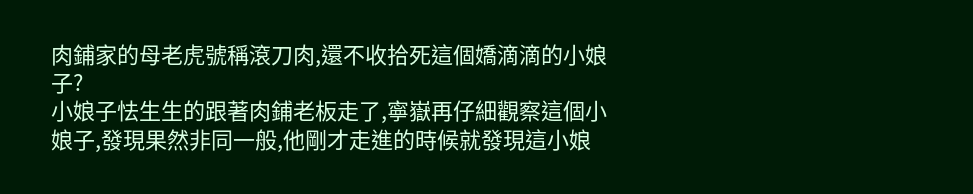肉鋪家的母老虎號稱滾刀肉,還不收拾死這個嬌滴滴的小娘子?
小娘子怯生生的跟著肉鋪老板走了,寧嶽再仔細觀察這個小娘子,發現果然非同一般,他剛才走進的時候就發現這小娘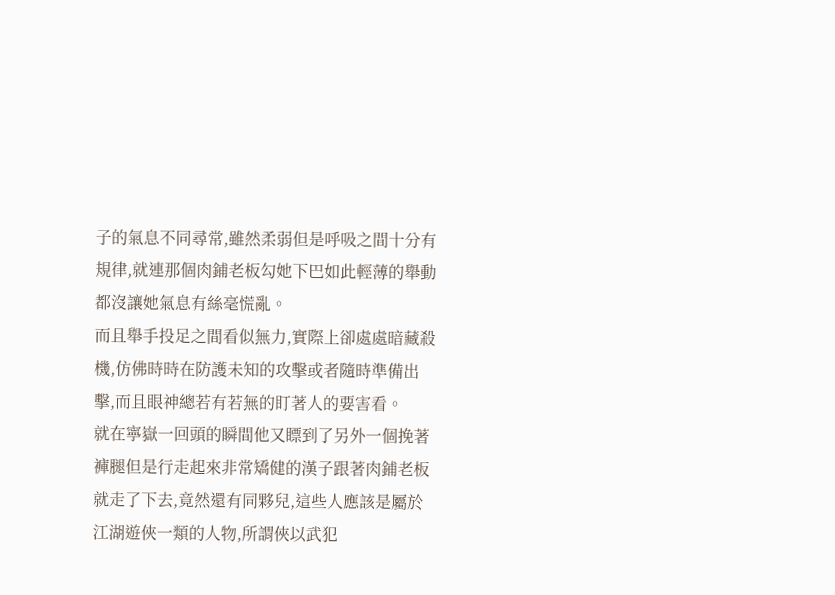子的氣息不同尋常,雖然柔弱但是呼吸之間十分有規律,就連那個肉鋪老板勾她下巴如此輕薄的舉動都沒讓她氣息有絲毫慌亂。
而且舉手投足之間看似無力,實際上卻處處暗藏殺機,仿佛時時在防護未知的攻擊或者隨時準備出擊,而且眼神總若有若無的盯著人的要害看。
就在寧嶽一回頭的瞬間他又瞟到了另外一個挽著褲腿但是行走起來非常矯健的漢子跟著肉鋪老板就走了下去,竟然還有同夥兒,這些人應該是屬於江湖遊俠一類的人物,所謂俠以武犯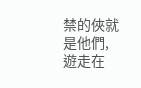禁的俠就是他們,遊走在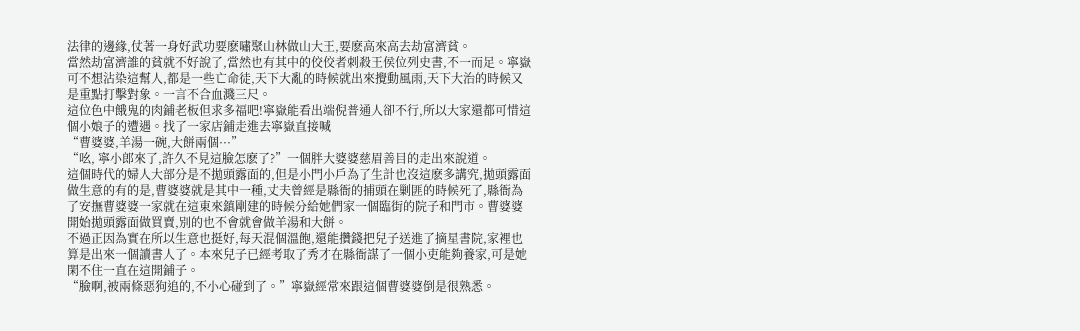法律的邊緣,仗著一身好武功要麽嘯聚山林做山大王,要麽高來高去劫富濟貧。
當然劫富濟誰的貧就不好說了,當然也有其中的佼佼者刺殺王侯位列史書,不一而足。寧嶽可不想沾染這幫人,都是一些亡命徒,天下大亂的時候就出來攪動風雨,天下大治的時候又是重點打擊對象。一言不合血濺三尺。
這位色中餓鬼的肉鋪老板但求多福吧!寧嶽能看出端倪普通人卻不行,所以大家還都可惜這個小娘子的遭遇。找了一家店鋪走進去寧嶽直接喊
“曹婆婆,羊湯一碗,大餅兩個···”
“吆, 寧小郎來了,許久不見這臉怎麽了?”一個胖大婆婆慈眉善目的走出來說道。
這個時代的婦人大部分是不拋頭露面的,但是小門小戶為了生計也沒這麽多講究,拋頭露面做生意的有的是,曹婆婆就是其中一種,丈夫曾經是縣衙的捕頭在剿匪的時候死了,縣衙為了安撫曹婆婆一家就在這東來鎮剛建的時候分給她們家一個臨街的院子和門市。曹婆婆開始拋頭露面做買賣,別的也不會就會做羊湯和大餅。
不過正因為實在所以生意也挺好,每天混個溫飽,還能攢錢把兒子送進了摘星書院,家裡也算是出來一個讀書人了。本來兒子已經考取了秀才在縣衙謀了一個小吏能夠養家,可是她閑不住一直在這開鋪子。
“臉啊,被兩條惡狗追的,不小心碰到了。”寧嶽經常來跟這個曹婆婆倒是很熟悉。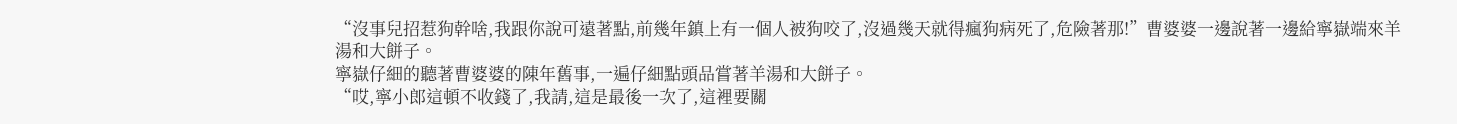“沒事兒招惹狗幹啥,我跟你說可遠著點,前幾年鎮上有一個人被狗咬了,沒過幾天就得瘋狗病死了,危險著那!”曹婆婆一邊說著一邊給寧嶽端來羊湯和大餅子。
寧嶽仔細的聽著曹婆婆的陳年舊事,一遍仔細點頭品嘗著羊湯和大餅子。
“哎,寧小郎這頓不收錢了,我請,這是最後一次了,這裡要關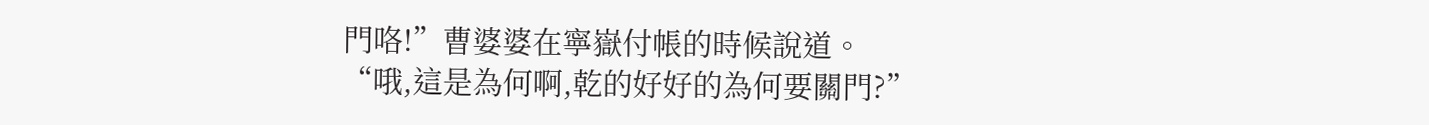門咯!”曹婆婆在寧嶽付帳的時候說道。
“哦,這是為何啊,乾的好好的為何要關門?”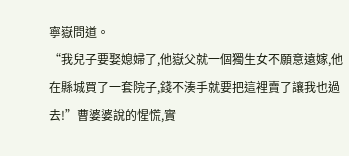寧嶽問道。
“我兒子要娶媳婦了,他嶽父就一個獨生女不願意遠嫁,他在縣城買了一套院子,錢不湊手就要把這裡賣了讓我也過去!”曹婆婆說的惺慌,實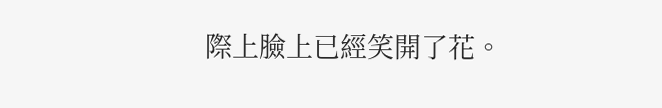際上臉上已經笑開了花。